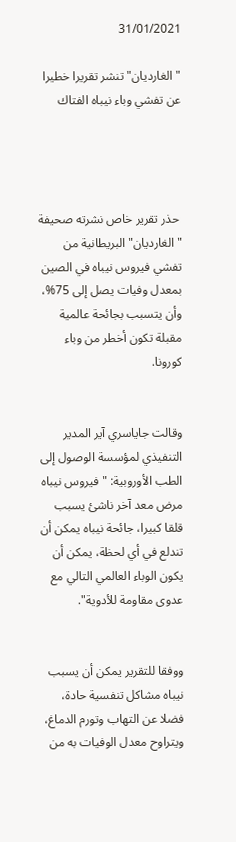31/01/2021

"الغارديان" تنشر تقريرا خطيرا عن تفشي وباء نيباه الفتاك




 حذر تقرير خاص نشرته صحيفة "الغارديان" البريطانية من تفشي فيروس نيباه في الصين بمعدل وفيات يصل إلى 75%، وأن يتسبب بجائحة عالمية مقبلة تكون أخطر من وباء كورونا.


وقالت جاياسري آير المدير التنفيذي لمؤسسة الوصول إلى الطب الأوروبية: "فيروس نيباه مرض معد آخر ناشئ يسبب قلقا كبيرا، جائحة نيباه يمكن أن تندلع في أي لحظة، يمكن أن يكون الوباء العالمي التالي مع عدوى مقاومة للأدوية".


ووفقا للتقرير يمكن أن يسبب نيباه مشاكل تنفسية حادة، فضلا عن التهاب وتورم الدماغ، ويتراوح معدل الوفيات به من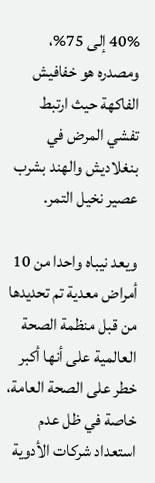40% إلى 75%، ومصدره هو خفافيش الفاكهة حيث ارتبط تفشي المرض في بنغلاديش والهند بشرب عصير نخيل التمر.

ويعد نيباه واحدا من 10 أمراض معدية تم تحديدها من قبل منظمة الصحة العالمية على أنها أكبر خطر على الصحة العامة، خاصة في ظل عدم استعداد شركات الأدوية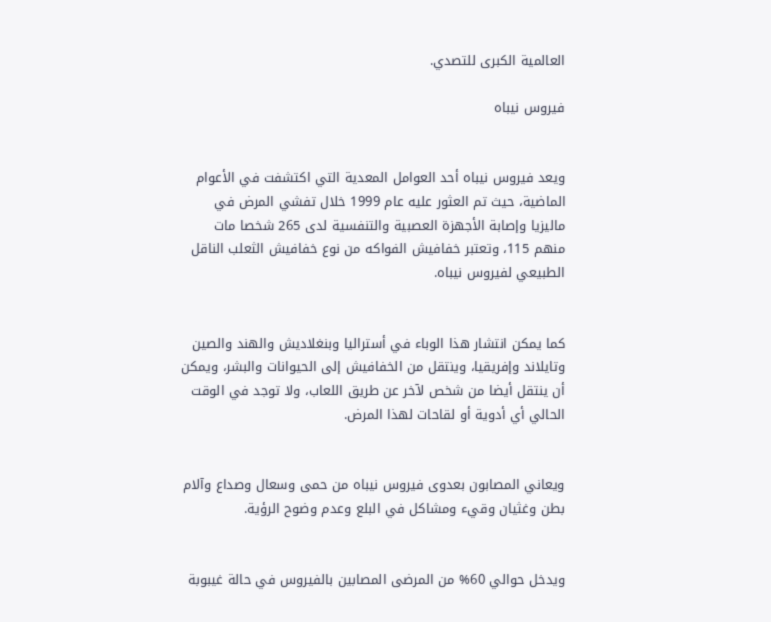العالمية الكبرى للتصدي.

فيروس نيباه


ويعد فيروس نيباه أحد العوامل المعدية التي اكتشفت في الأعوام الماضية، حيث تم العثور عليه عام 1999 خلال تفشي المرض في ماليزيا وإصابة الأجهزة العصبية والتنفسية لدى 265 شخصا مات منهم 115، وتعتبر خفافيش الفواكه من نوع خفافيش الثعلب الناقل الطبيعي لفيروس نيباه.


كما يمكن انتشار هذا الوباء في أستراليا وبنغلاديش والهند والصين وتايلاند وإفريقيا، وينتقل من الخفافيش إلى الحيوانات والبشر، ويمكن أن ينتقل أيضا من شخص لآخر عن طريق اللعاب، ولا توجد في الوقت الحالي أي أدوية أو لقاحات لهذا المرض.


ويعاني المصابون بعدوى فيروس نيباه من حمى وسعال وصداع وآلام بطن وغثيان وقيء ومشاكل في البلع وعدم وضوح الرؤية.


ويدخل حوالي 60% من المرضى المصابين بالفيروس في حالة غيبوبة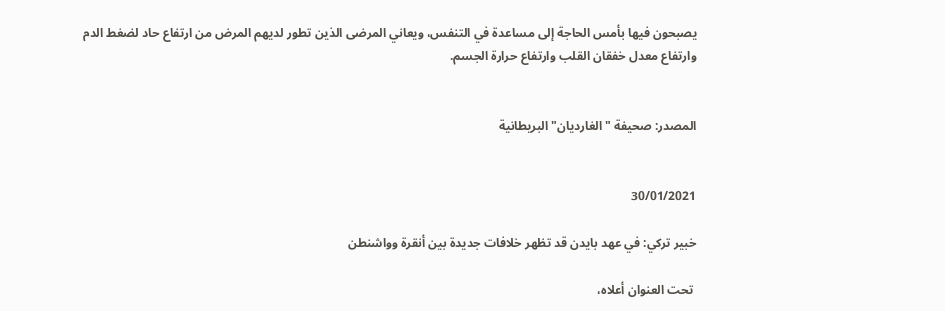يصبحون فيها بأمس الحاجة إلى مساعدة في التنفس، ويعاني المرضى الذين تطور لديهم المرض من ارتفاع حاد لضغط الدم وارتفاع معدل خفقان القلب وارتفاع حرارة الجسم.


المصدر: صحيفة "الغارديان" البريطانية


30/01/2021

خبير تركي: في عهد بايدن قد تظهر خلافات جديدة بين أنقرة وواشنطن

 تحت العنوان أعلاه،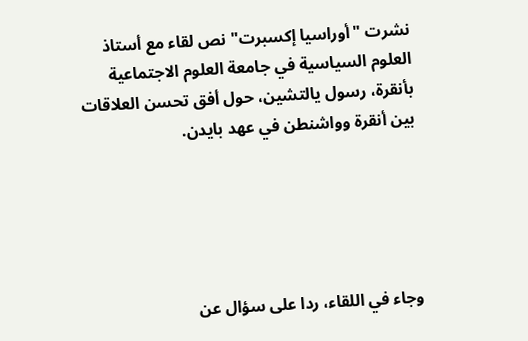نشرت "أوراسيا إكسبرت" نص لقاء مع أستاذ العلوم السياسية في جامعة العلوم الاجتماعية بأنقرة، رسول يالتشين، حول أفق تحسن العلاقات بين أنقرة وواشنطن في عهد بايدن.





وجاء في اللقاء، ردا على سؤال عن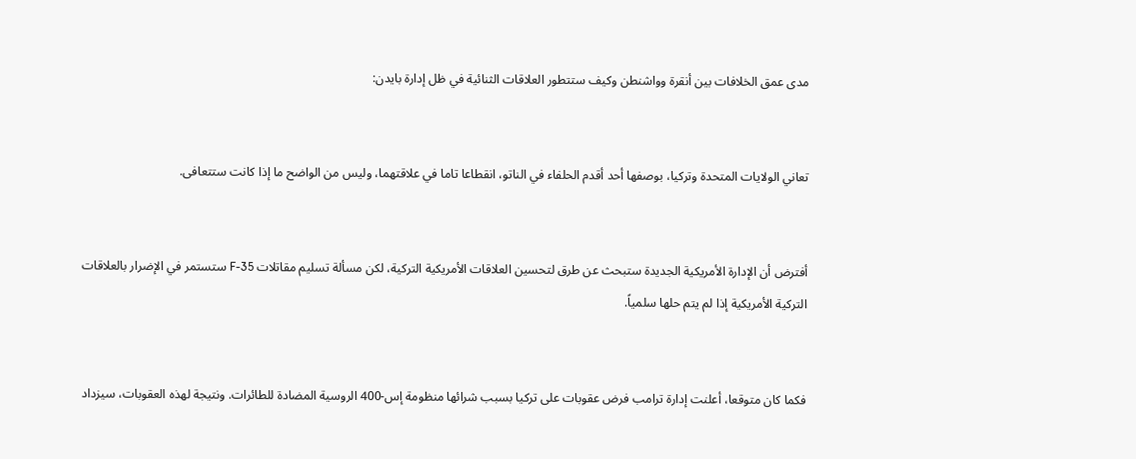مدى عمق الخلافات بين أنقرة وواشنطن وكيف ستتطور العلاقات الثنائية في ظل إدارة بايدن:


تعاني الولايات المتحدة وتركيا، بوصفها أحد أقدم الحلفاء في الناتو، انقطاعا تاما في علاقتهما، وليس من الواضح ما إذا كانت ستتعافى.


أفترض أن الإدارة الأمريكية الجديدة ستبحث عن طرق لتحسين العلاقات الأمريكية التركية، لكن مسألة تسليم مقاتلات F-35 ستستمر في الإضرار بالعلاقات التركية الأمريكية إذا لم يتم حلها سلمياً.


فكما كان متوقعا، أعلنت إدارة ترامب فرض عقوبات على تركيا بسبب شرائها منظومة إس-400 الروسية المضادة للطائرات. ونتيجة لهذه العقوبات، سيزداد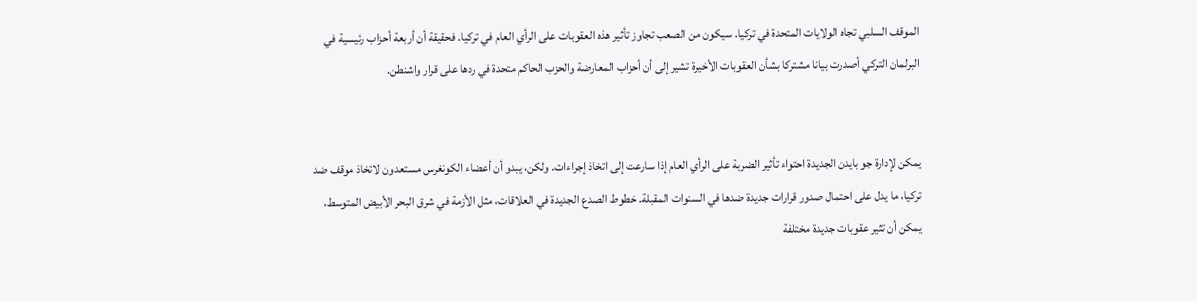الموقف السلبي تجاه الولايات المتحدة في تركيا. سيكون من الصعب تجاوز تأثير هذه العقوبات على الرأي العام في تركيا. فحقيقة أن أربعة أحزاب رئيسية في البرلمان التركي أصدرت بيانا مشتركا بشأن العقوبات الأخيرة تشير إلى أن أحزاب المعارضة والحزب الحاكم متحدة في ردها على قرار واشنطن.


يمكن لإدارة جو بايدن الجديدة احتواء تأثير الضربة على الرأي العام إذا سارعت إلى اتخاذ إجراءات. ولكن، يبدو أن أعضاء الكونغرس مستعدون لاتخاذ موقف ضد تركيا، ما يدل على احتمال صدور قرارات جديدة ضدها في السنوات المقبلة. خطوط الصدع الجديدة في العلاقات، مثل الأزمة في شرق البحر الأبيض المتوسط، يمكن أن تثير عقوبات جديدة مختلفة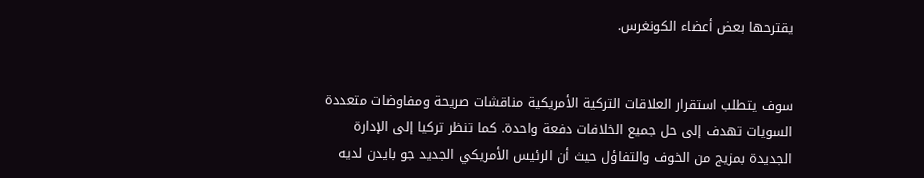يقترحها بعض أعضاء الكونغرس.


سوف يتطلب استقرار العلاقات التركية الأمريكية مناقشات صريحة ومفاوضات متعددة السويات تهدف إلى حل جميع الخلافات دفعة واحدة. كما تنظر تركيا إلى الإدارة الجديدة بمزيج من الخوف والتفاؤل حيث أن الرئيس الأمريكي الجديد جو بايدن لديه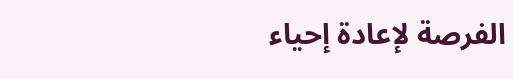الفرصة لإعادة إحياء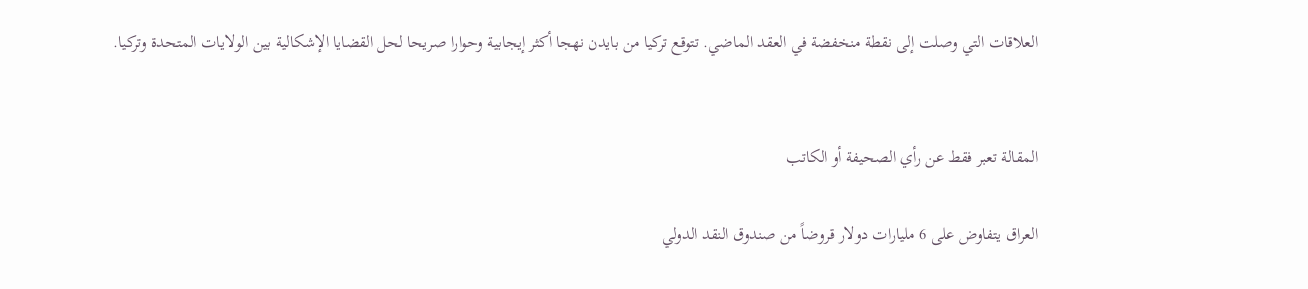العلاقات التي وصلت إلى نقطة منخفضة في العقد الماضي. تتوقع تركيا من بايدن نهجا أكثر إيجابية وحوارا صريحا لحل القضايا الإشكالية بين الولايات المتحدة وتركيا.


المقالة تعبر فقط عن رأي الصحيفة أو الكاتب

العراق يتفاوض على 6 مليارات دولار قروضاً من صندوق النقد الدولي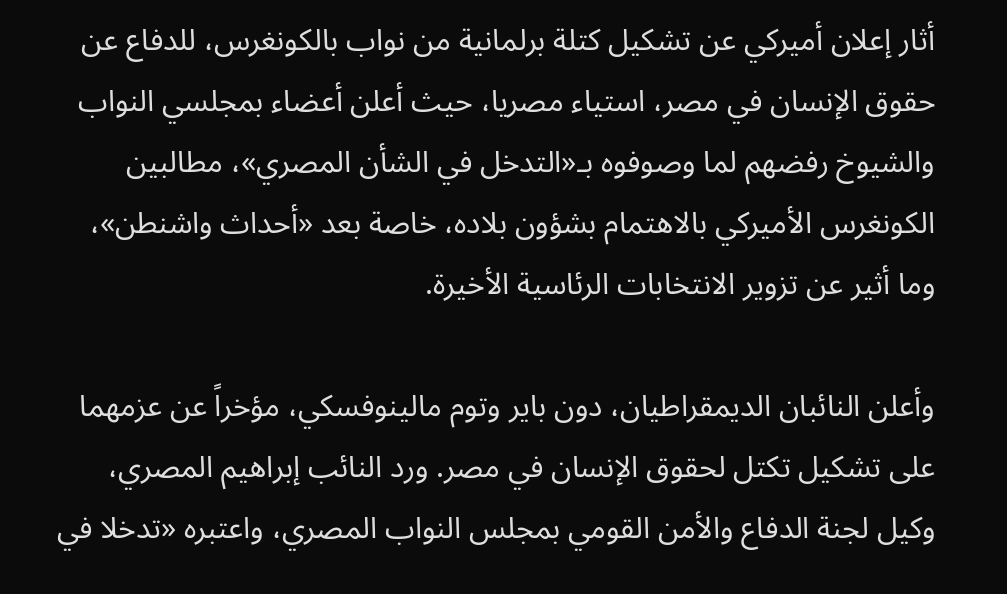أثار إعلان أميركي عن تشكيل كتلة برلمانية من نواب بالكونغرس، للدفاع عن حقوق الإنسان في مصر، استياء مصريا، حيث أعلن أعضاء بمجلسي النواب والشيوخ رفضهم لما وصوفوه بـ«التدخل في الشأن المصري»، مطالبين الكونغرس الأميركي بالاهتمام بشؤون بلاده، خاصة بعد «أحداث واشنطن»، وما أثير عن تزوير الانتخابات الرئاسية الأخيرة.

وأعلن النائبان الديمقراطيان، دون باير وتوم مالينوفسكي، مؤخراً عن عزمهما على تشكيل تكتل لحقوق الإنسان في مصر. ورد النائب إبراهيم المصري، وكيل لجنة الدفاع والأمن القومي بمجلس النواب المصري، واعتبره «تدخلا في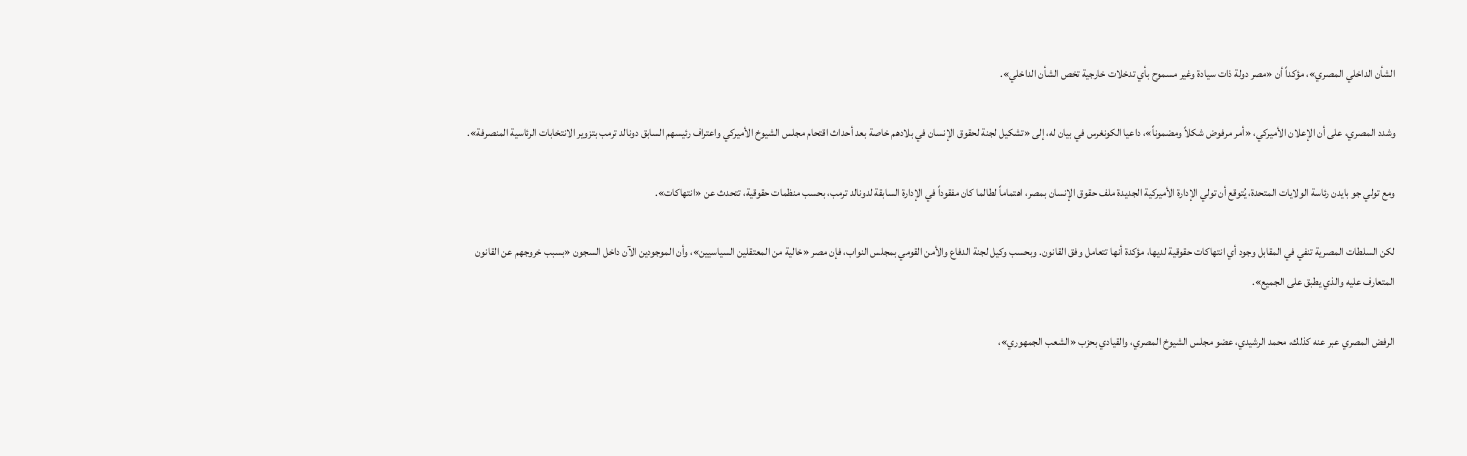الشأن الداخلي المصري»، مؤكداً أن «مصر دولة ذات سيادة وغير مسموح بأي تدخلات خارجية تخص الشأن الداخلي».

وشدد المصري، على أن الإعلان الأميركي، «أمر مرفوض شكلاً ومضموناً»، داعيا الكونغرس في بيان له، إلى «تشكيل لجنة لحقوق الإنسان في بلادهم خاصة بعد أحداث اقتحام مجلس الشيوخ الأميركي واعتراف رئيسهم السابق دونالد ترمب بتزوير الانتخابات الرئاسية المنصرفة».

ومع تولي جو بايدن رئاسة الولايات المتحدة، يُتوقع أن تولي الإدارة الأميركية الجديدة ملف حقوق الإنسان بمصر، اهتماماً لطالما كان مفقوداً في الإدارة السابقة لدونالد ترمب، بحسب منظمات حقوقية، تتحدث عن «انتهاكات».

لكن السلطات المصرية تنفي في المقابل وجود أي انتهاكات حقوقية لديها، مؤكدة أنها تتعامل وفق القانون. وبحسب وكيل لجنة الدفاع والأمن القومي بمجلس النواب، فإن مصر «خالية من المعتقلين السياسيين»، وأن الموجودين الآن داخل السجون «بسبب خروجهم عن القانون المتعارف عليه والذي يطبق على الجميع».

الرفض المصري عبر عنه كذلك، محمد الرشيدي، عضو مجلس الشيوخ المصري، والقيادي بحزب «الشعب الجمهوري»،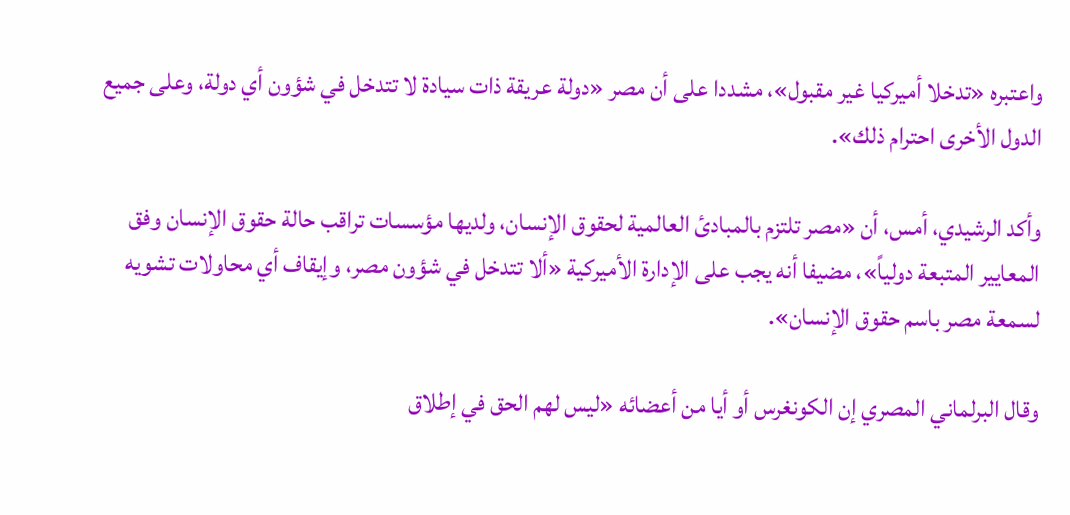واعتبره «تدخلا أميركيا غير مقبول»، مشددا على أن مصر «دولة عريقة ذات سيادة لا تتدخل في شؤون أي دولة، وعلى جميع الدول الأخرى احترام ذلك».

وأكد الرشيدي، أمس، أن «مصر تلتزم بالمبادئ العالمية لحقوق الإنسان، ولديها مؤسسات تراقب حالة حقوق الإنسان وفق المعايير المتبعة دولياً»، مضيفا أنه يجب على الإدارة الأميركية «ألا تتدخل في شؤون مصر، وإيقاف أي محاولات تشويه لسمعة مصر باسم حقوق الإنسان».

وقال البرلماني المصري إن الكونغرس أو أيا من أعضائه «ليس لهم الحق في إطلاق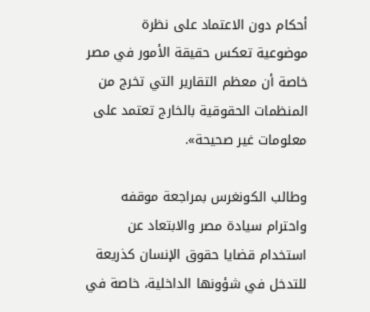أحكام دون الاعتماد على نظرة موضوعية تعكس حقيقة الأمور في مصر خاصة أن معظم التقارير التي تخرج من المنظمات الحقوقية بالخارج تعتمد على معلومات غير صحيحة».

وطالب الكونغرس بمراجعة موقفه واحترام سيادة مصر والابتعاد عن استخدام قضايا حقوق الإنسان كذريعة للتدخل في شؤونها الداخلية، خاصة في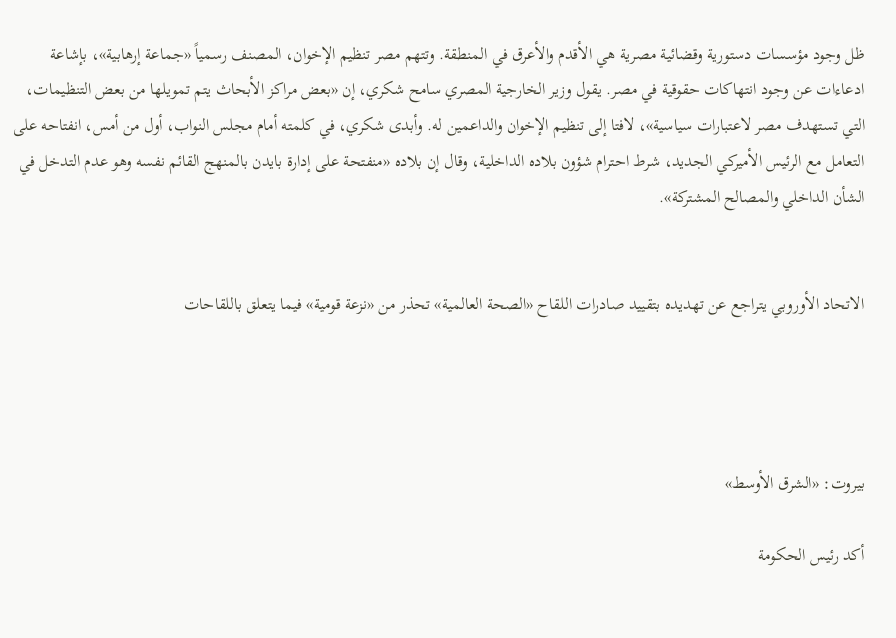ظل وجود مؤسسات دستورية وقضائية مصرية هي الأقدم والأعرق في المنطقة. وتتهم مصر تنظيم الإخوان، المصنف رسمياً «جماعة إرهابية»، بإشاعة ادعاءات عن وجود انتهاكات حقوقية في مصر. يقول وزير الخارجية المصري سامح شكري، إن «بعض مراكز الأبحاث يتم تمويلها من بعض التنظيمات، التي تستهدف مصر لاعتبارات سياسية»، لافتا إلى تنظيم الإخوان والداعمين له. وأبدى شكري، في كلمته أمام مجلس النواب، أول من أمس، انفتاحه على التعامل مع الرئيس الأميركي الجديد، شرط احترام شؤون بلاده الداخلية، وقال إن بلاده «منفتحة على إدارة بايدن بالمنهج القائم نفسه وهو عدم التدخل في الشأن الداخلي والمصالح المشتركة».


الاتحاد الأوروبي يتراجع عن تهديده بتقييد صادرات اللقاح «الصحة العالمية» تحذر من «نزعة قومية» فيما يتعلق باللقاحات




بيروت: «الشرق الأوسط»

أكد رئيس الحكومة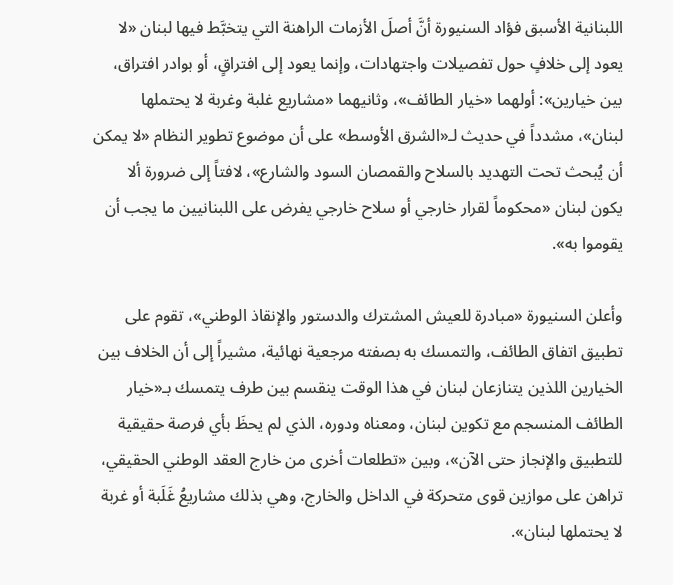اللبنانية الأسبق فؤاد السنيورة أنَّ أصلَ الأزمات الراهنة التي يتخبَّط فيها لبنان «لا يعود إلى خلافٍ حول تفصيلات واجتهادات، وإنما يعود إلى افتراقٍ، أو بوادر افتراق، بين خيارين»: أولهما «خيار الطائف»، وثانيهما «مشاريع غلبة وغربة لا يحتملها لبنان»، مشدداً في حديث لـ«الشرق الأوسط» على أن موضوع تطوير النظام «لا يمكن أن يُبحث تحت التهديد بالسلاح والقمصان السود والشارع»، لافتاً إلى ضرورة ألا يكون لبنان «محكوماً لقرار خارجي أو سلاح خارجي يفرض على اللبنانيين ما يجب أن يقوموا به».

وأعلن السنيورة «مبادرة للعيش المشترك والدستور والإنقاذ الوطني»، تقوم على تطبيق اتفاق الطائف، والتمسك به بصفته مرجعية نهائية، مشيراً إلى أن الخلاف بين الخيارين اللذين يتنازعان لبنان في هذا الوقت ينقسم بين طرف يتمسك بـ«خيار الطائف المنسجم مع تكوين لبنان، ومعناه ودوره، الذي لم يحظَ بأي فرصة حقيقية للتطبيق والإنجاز حتى الآن»، وبين «تطلعات أخرى من خارج العقد الوطني الحقيقي، تراهن على موازين قوى متحركة في الداخل والخارج، وهي بذلك مشاريعُ غَلَبة أو غربة لا يحتملها لبنان».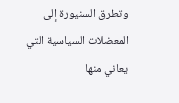وتطرق السنيورة إلى المعضلات السياسية التي يعاني منها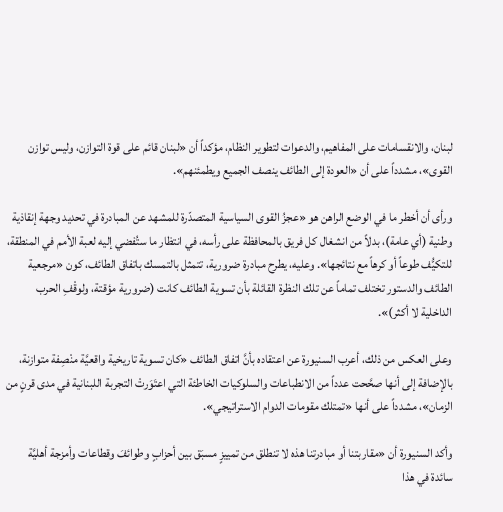لبنان، والانقسامات على المفاهيم، والدعوات لتطوير النظام، مؤكداً أن «لبنان قائم على قوة التوازن، وليس توازن القوى»، مشدداً على أن «العودة إلى الطائف ينصف الجميع ويطمئنهم».

ورأى أن أخطر ما في الوضع الراهن هو «عجزُ القوى السياسية المتصدّرة للمشهد عن المبادرة في تحديد وجهة إنقاذية وطنية (أي عامة)، بدلاً من انشغال كل فريق بالمحافظة على رأسه، في انتظار ما ستُفضي إليه لعبة الأمم في المنطقة، للتكيُّف طوعاً أو كرهاً مع نتائجها». وعليه، يطرح مبادرة ضرورية، تتمثل بالتمسك باتفاق الطائف، كون «مرجعية الطائف والدستور تختلف تماماً عن تلك النظرة القائلة بأن تسوية الطائف كانت (ضرورية مؤقتة، ولوقْفِ الحرب الداخلية لا أكثر)».

وعلى العكس من ذلك، أعرب السنيورة عن اعتقاده بأنَّ اتفاق الطائف «كان تسوية تاريخية واقعيَّة منْصِفة متوازنة، بالإضافة إلى أنها صحَّحت عدداً من الانطباعات والسلوكيات الخاطئة التي اعتَوَرتْ التجربة اللبنانية في مدى قرنٍ من الزمان»، مشدداً على أنها «تمتلك مقومات الدوام الاستراتيجي».

وأكد السنيورة أن «مقاربتنا أو مبادرتنا هذه لا تنطلق من تمييزٍ مسبَق بين أحزابٍ وطوائفَ وقطاعات وأمزجة أهليَّة سائدة في هذا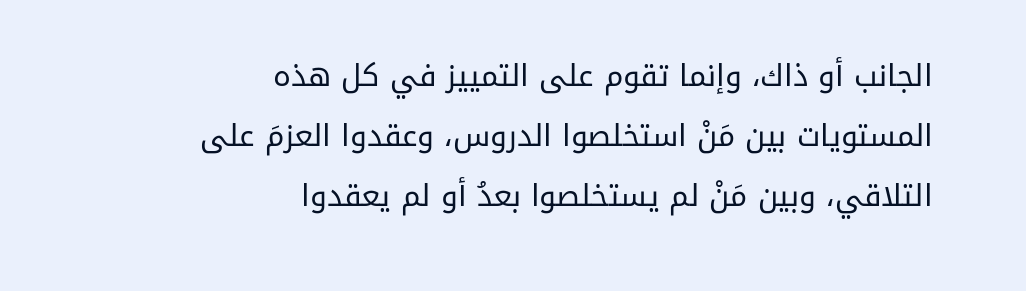الجانب أو ذاك، وإنما تقوم على التمييز في كل هذه المستويات بين مَنْ استخلصوا الدروس، وعقدوا العزمَ على التلاقي، وبين مَنْ لم يستخلصوا بعدُ أو لم يعقدوا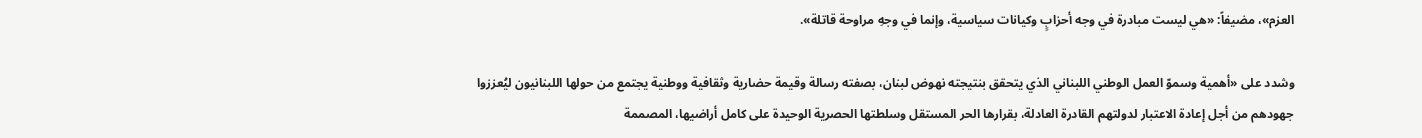العزم»، مضيفاً: «هي ليست مبادرة في وجه أحزابٍ وكيانات سياسية، وإنما في وجهِ مراوحة قاتلة».

وشدد على «أهمية وسموّ العمل الوطني اللبناني الذي يتحقق بنتيجته نهوض لبنان، بصفته رسالة وقيمة حضارية وثقافية ووطنية يجتمع من حولها اللبنانيون ليُعززوا جهودهم من أجل إعادة الاعتبار لدولتهم القادرة العادلة، بقرارها الحر المستقل وسلطتها الحصرية الوحيدة على كامل أراضيها، المصممة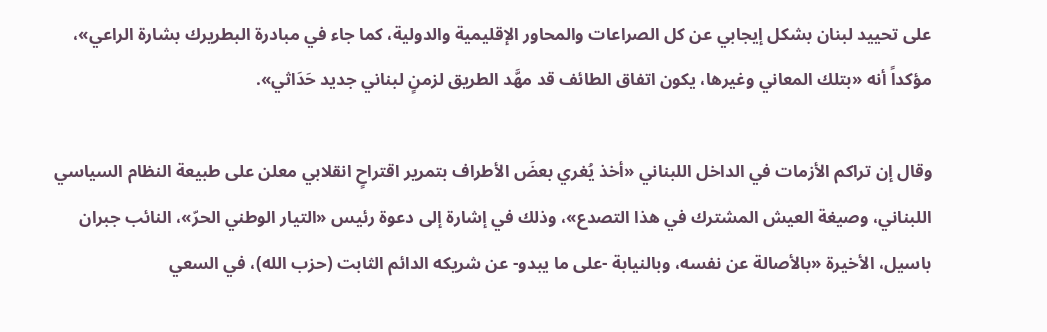على تحييد لبنان بشكل إيجابي عن كل الصراعات والمحاور الإقليمية والدولية، كما جاء في مبادرة البطريرك بشارة الراعي»، مؤكداً أنه «بتلك المعاني وغيرها، يكون اتفاق الطائف قد مهَّد الطريق لزمنٍ لبناني جديد حَدَاثي».

وقال إن تراكم الأزمات في الداخل اللبناني «أخذ يُغري بعضَ الأطراف بتمرير اقتراحٍ انقلابي معلن على طبيعة النظام السياسي اللبناني، وصيغة العيش المشترك في هذا التصدع»، وذلك في إشارة إلى دعوة رئيس «التيار الوطني الحرّ»، النائب جبران باسيل، الأخيرة «بالأصالة عن نفسه، وبالنيابة -على ما يبدو- عن شريكه الدائم الثابت (حزب الله)، في السعي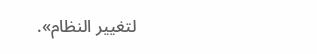لتغيير النظام».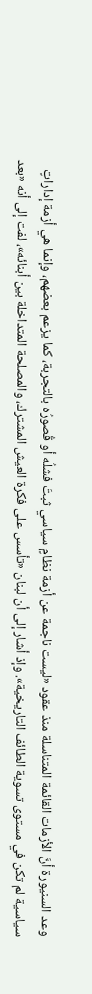وعد السنيورة أنَّ الأزمات القائمة المتناسلة منذ عقود «ليست ناجمة عن أزمة نظامٍ سياسي ثبتَ فشلُه أو قُصورُه بالتجربة، كما يزعم بعضهم، وإنما هي أزمة إداراتٍ سياسية لم تكن في مستوى تسوية الطائف التاريخية». وإذ أشار إلى أن لبنان «تأسس على فكرة العيش المشترك، والمصلحة المتداخلة بين أبنائه»، لفت إلى أنه «بعد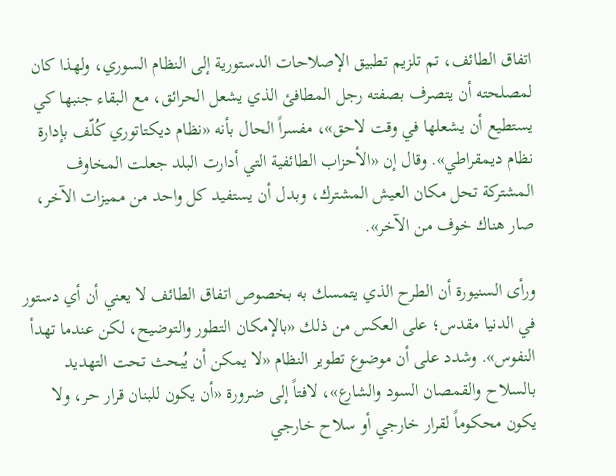اتفاق الطائف، تم تلزيم تطبيق الإصلاحات الدستورية إلى النظام السوري، ولهذا كان لمصلحته أن يتصرف بصفته رجل المطافئ الذي يشعل الحرائق، مع البقاء جنبها كي يستطيع أن يشعلها في وقت لاحق»، مفسراً الحال بأنه «نظام ديكتاتوري كُلّف بإدارة نظام ديمقراطي». وقال إن «الأحزاب الطائفية التي أدارت البلد جعلت المخاوف المشتركة تحل مكان العيش المشترك، وبدل أن يستفيد كل واحد من مميزات الآخر، صار هناك خوف من الآخر».

ورأى السنيورة أن الطرح الذي يتمسك به بخصوص اتفاق الطائف لا يعني أن أي دستور في الدنيا مقدس؛ على العكس من ذلك «بالإمكان التطور والتوضيح، لكن عندما تهدأ النفوس». وشدد على أن موضوع تطوير النظام «لا يمكن أن يُبحث تحت التهديد بالسلاح والقمصان السود والشارع»، لافتاً إلى ضرورة «أن يكون للبنان قرار حر، ولا يكون محكوماً لقرار خارجي أو سلاح خارجي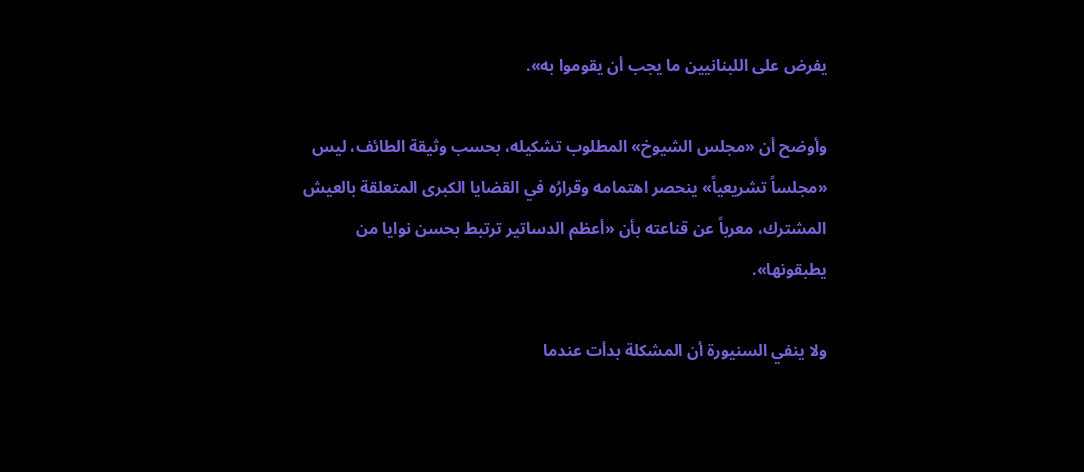يفرض على اللبنانيين ما يجب أن يقوموا به».

وأوضح أن «مجلس الشيوخ» المطلوب تشكيله، بحسب وثيقة الطائف، ليس «مجلساً تشريعياً» ينحصر اهتمامه وقرارُه في القضايا الكبرى المتعلقة بالعيش المشترك، معرباً عن قناعته بأن «أعظم الدساتير ترتبط بحسن نوايا من يطبقونها».

ولا ينفي السنيورة أن المشكلة بدأت عندما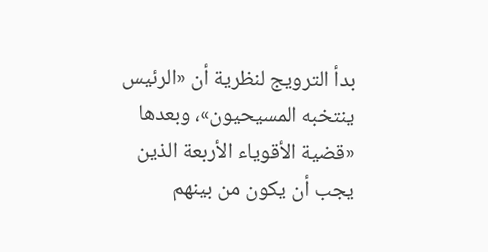بدأ الترويج لنظرية أن «الرئيس ينتخبه المسيحيون»، وبعدها «قضية الأقوياء الأربعة الذين يجب أن يكون من بينهم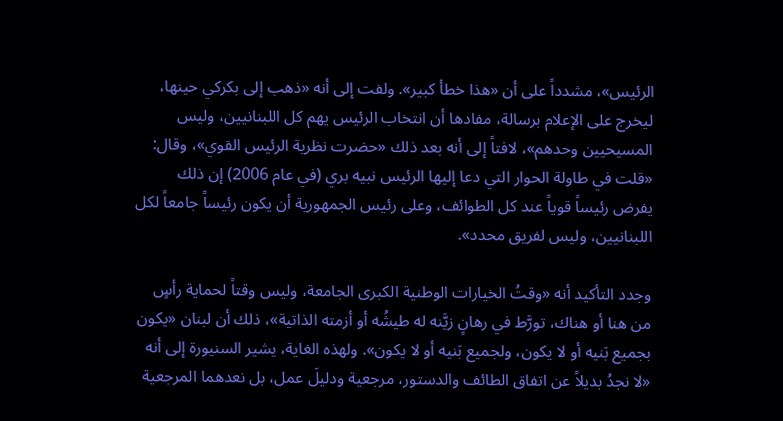الرئيس»، مشدداً على أن «هذا خطأ كبير». ولفت إلى أنه «ذهب إلى بكركي حينها، ليخرج على الإعلام برسالة، مفادها أن انتخاب الرئيس يهم كل اللبنانيين، وليس المسيحيين وحدهم»، لافتاً إلى أنه بعد ذلك «حضرت نظرية الرئيس القوي»، وقال: «قلت في طاولة الحوار التي دعا إليها الرئيس نبيه بري (في عام 2006) إن ذلك يفرض رئيساً قوياً عند كل الطوائف، وعلى رئيس الجمهورية أن يكون رئيساً جامعاً لكل اللبنانيين، وليس لفريق محدد».

وجدد التأكيد أنه «وقتُ الخيارات الوطنية الكبرى الجامعة، وليس وقتاً لحماية رأسٍ من هنا أو هناك، تورَّط في رهانٍ زيَّنه له طيشُه أو أزمته الذاتية»، ذلك أن لبنان «يكون بجميع بَنيه أو لا يكون، ولجميع بَنيه أو لا يكون». ولهذه الغاية، يشير السنيورة إلى أنه «لا نجدُ بديلاً عن اتفاق الطائف والدستور، مرجعية ودليلَ عمل، بل نعدهما المرجعية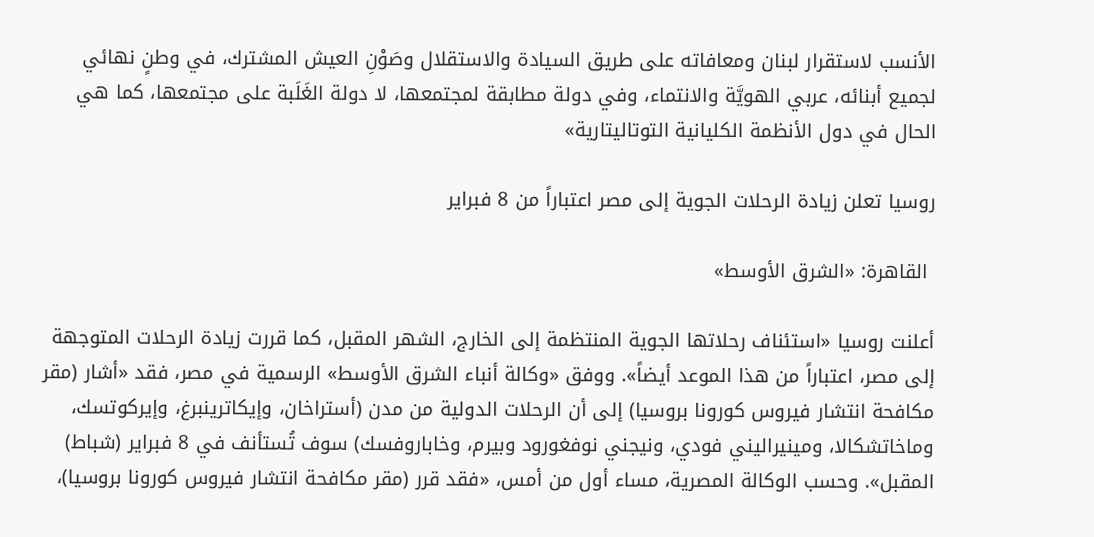الأنسب لاستقرار لبنان ومعافاته على طريق السيادة والاستقلال وصَوْنِ العيش المشترك، في وطنٍ نهائي لجميع أبنائه، عربي الهويَّة والانتماء، وفي دولة مطابقة لمجتمعها، لا دولة الغَلَبة على مجتمعها، كما هي الحال في دول الأنظمة الكليانية التوتاليتارية»

روسيا تعلن زيادة الرحلات الجوية إلى مصر اعتباراً من 8 فبراير

 القاهرة: «الشرق الأوسط»

أعلنت روسيا «استئناف رحلاتها الجوية المنتظمة إلى الخارج، الشهر المقبل، كما قررت زيادة الرحلات المتوجهة إلى مصر، اعتباراً من هذا الموعد أيضاً». ووفق «وكالة أنباء الشرق الأوسط» الرسمية في مصر، فقد «أشار (مقر مكافحة انتشار فيروس كورونا بروسيا) إلى أن الرحلات الدولية من مدن (أستراخان، وإيكاترينبرغ، وإيركوتسك، وماخاتشكالا، ومينيراليني فودي، ونيجني نوفغورود وبيرم، وخاباروفسك) سوف تُستأنف في 8 فبراير (شباط) المقبل». وحسب الوكالة المصرية، مساء أول من أمس، «فقد قرر (مقر مكافحة انتشار فيروس كورونا بروسيا)،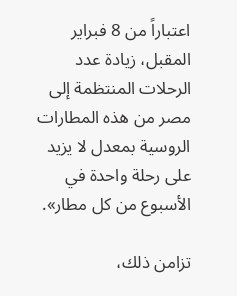اعتباراً من 8 فبراير المقبل، زيادة عدد الرحلات المنتظمة إلى مصر من هذه المطارات الروسية بمعدل لا يزيد على رحلة واحدة في الأسبوع من كل مطار».

تزامن ذلك،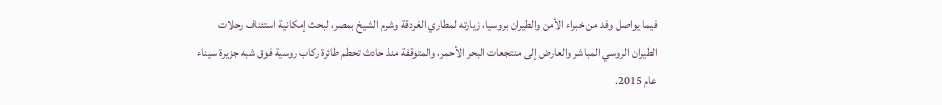فيما يواصل وفد من خبراء الأمن والطيران بروسيا، زيارته لمطاري الغردقة وشرم الشيخ بمصر، لبحث إمكانية استئناف رحلات الطيران الروسي المباشر والعارض إلى منتجعات البحر الأحمر، والمتوقفة منذ حادث تحطم طائرة ركاب روسية فوق شبه جزيرة سيناء عام 2015.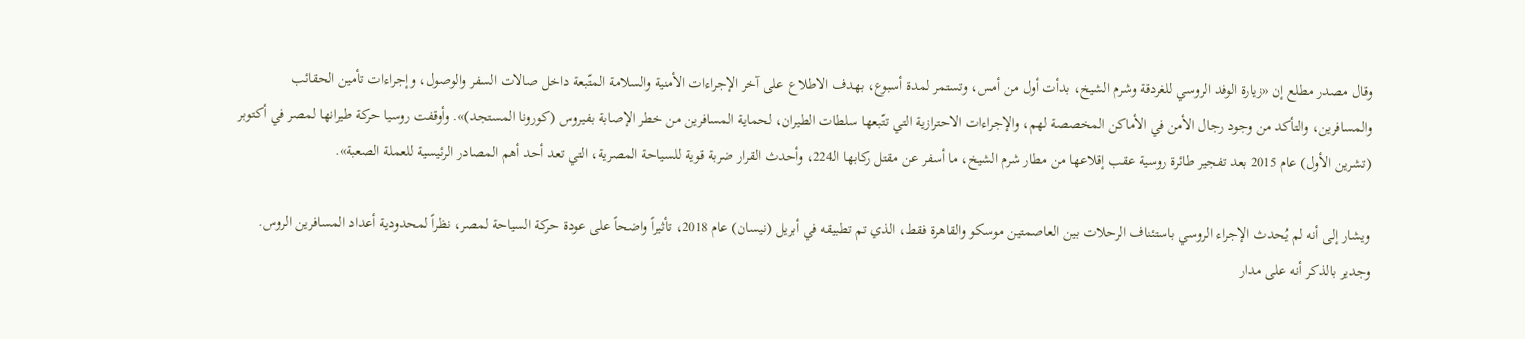وقال مصدر مطلع إن «زيارة الوفد الروسي للغردقة وشرم الشيخ، بدأت أول من أمس، وتستمر لمدة أسبوع، بهدف الاطلاع على آخر الإجراءات الأمنية والسلامة المتّبعة داخل صالات السفر والوصول، وإجراءات تأمين الحقائب والمسافرين، والتأكد من وجود رجال الأمن في الأماكن المخصصة لهم، والإجراءات الاحترازية التي تتّبعها سلطات الطيران، لحماية المسافرين من خطر الإصابة بفيروس (كورونا المستجد)». وأوقفت روسيا حركة طيرانها لمصر في أكتوبر (تشرين الأول) عام 2015 بعد تفجير طائرة روسية عقب إقلاعها من مطار شرم الشيخ، ما أسفر عن مقتل ركابها الـ224، وأحدث القرار ضربة قوية للسياحة المصرية، التي تعد أحد أهم المصادر الرئيسية للعملة الصعبة».

ويشار إلى أنه لم يُحدث الإجراء الروسي باستئناف الرحلات بين العاصمتين موسكو والقاهرة فقط، الذي تم تطبيقه في أبريل (نيسان) عام 2018، تأثيراً واضحاً على عودة حركة السياحة لمصر، نظراً لمحدودية أعداد المسافرين الروس. وجدير بالذكر أنه على مدار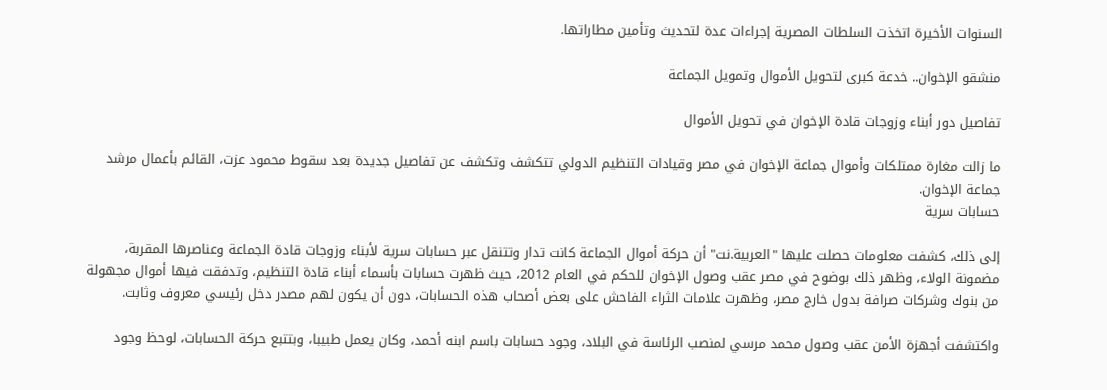السنوات الأخيرة اتخذت السلطات المصرية إجراءات عدة لتحديث وتأمين مطاراتها.

منشقو الإخوان.. خدعة كبرى لتحويل الأموال وتمويل الجماعة

تفاصيل دور أبناء وزوجات قادة الإخوان في تحويل الأموال

ما زالت مغارة ممتلكات وأموال جماعة الإخوان في مصر وقيادات التنظيم الدولي تتكشف وتكشف عن تفاصيل جديدة بعد سقوط محمود عزت، القائم بأعمال مرشد جماعة الإخوان.
حسابات سرية

إلى ذلك، كشفت معلومات حصلت عليها "العربية.نت" أن حركة أموال الجماعة كانت تدار وتتنقل عبر حسابات سرية لأبناء وزوجات قادة الجماعة وعناصرها المقربة، مضمونة الولاء، وظهر ذلك بوضوح في مصر عقب وصول الإخوان للحكم في العام 2012، حيث ظهرت حسابات بأسماء أبناء قادة التنظيم، وتدفقت فيها أموال مجهولة من بنوك وشركات صرافة بدول خارج مصر، وظهرت علامات الثراء الفاحش على بعض أصحاب هذه الحسابات، دون أن يكون لهم مصدر دخل رئيسي معروف وثابت.

واكتشفت أجهزة الأمن عقب وصول محمد مرسي لمنصب الرئاسة في البلاد، وجود حسابات باسم ابنه أحمد، وكان يعمل طبيبا، وبتتبع حركة الحسابات، لوحظ وجود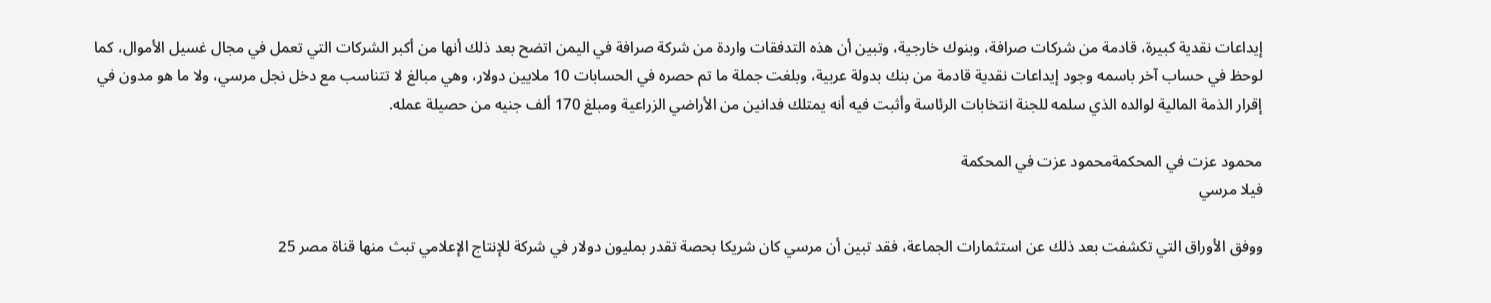إيداعات نقدية كبيرة، قادمة من شركات صرافة، وبنوك خارجية، وتبين أن هذه التدفقات واردة من شركة صرافة في اليمن اتضح بعد ذلك أنها من أكبر الشركات التي تعمل في مجال غسيل الأموال، كما لوحظ في حساب آخر باسمه وجود إيداعات نقدية قادمة من بنك بدولة عربية، وبلغت جملة ما تم حصره في الحسابات 10 ملايين دولار، وهي مبالغ لا تتناسب مع دخل نجل مرسي، ولا ما هو مدون في إقرار الذمة المالية لوالده الذي سلمه للجنة انتخابات الرئاسة وأثبت فيه أنه يمتلك فدانين من الأراضي الزراعية ومبلغ 170 ألف جنيه من حصيلة عمله.

محمود عزت في المحكمةمحمود عزت في المحكمة
فيلا مرسي

ووفق الأوراق التي تكشفت بعد ذلك عن استثمارات الجماعة، فقد تبين أن مرسي كان شريكا بحصة تقدر بمليون دولار في شركة للإنتاج الإعلامي تبث منها قناة مصر 25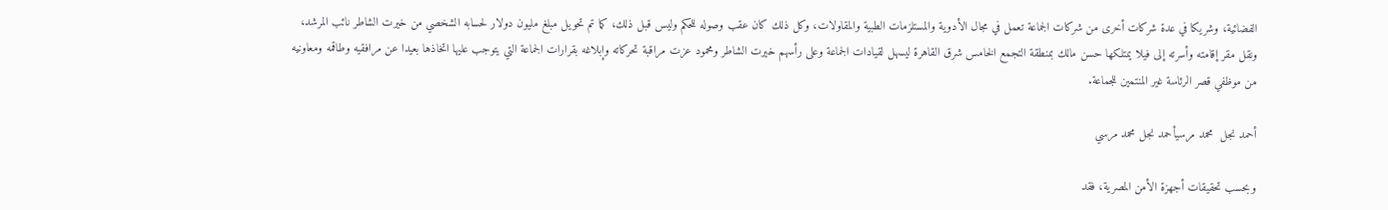الفضائية، وشريكا في عدة شركات أخرى من شركات الجماعة تعمل في مجال الأدوية والمستلزمات الطبية والمقاولات، وكل ذلك كان عقب وصوله للحكم وليس قبل ذلك، كما تم تحويل مبلغ مليون دولار لحسابه الشخصي من خيرت الشاطر نائب المرشد، ونقل مقر إقامته وأسرته إلى فيلا يمتلكها حسن مالك بمنطقة التجمع الخامس شرق القاهرة ليسهل لقيادات الجماعة وعلى رأسهم خيرت الشاطر ومحمود عزت مراقبة تحركاته وإبلاغه بقرارات الجماعة التي يتوجب عليها اتخاذها بعيدا عن مرافقيه وطاقمه ومعاونيه من موظفي قصر الرئاسة غير المنتمين للجماعة.

أحمد نجل  محمد مرسيأحمد نجل محمد مرسي

وبحسب تحقيقات أجهزة الأمن المصرية، فقد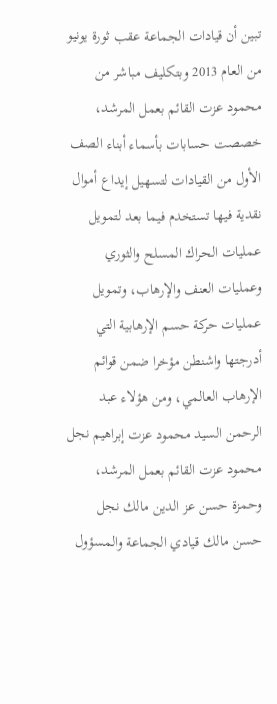تبين أن قيادات الجماعة عقب ثورة يونيو من العام 2013 وبتكليف مباشر من محمود عزت القائم بعمل المرشد، خصصت حسابات بأسماء أبناء الصف الأول من القيادات لتسهيل إيداع أموال نقدية فيها تستخدم فيما بعد لتمويل عمليات الحراك المسلح والثوري وعمليات العنف والإرهاب، وتمويل عمليات حركة حسم الإرهابية التي أدرجتها واشنطن مؤخرا ضمن قوائم الإرهاب العالمي، ومن هؤلاء عبد الرحمن السيد محمود عزت إبراهيم نجل محمود عزت القائم بعمل المرشد، وحمزة حسن عز الدين مالك نجل حسن مالك قيادي الجماعة والمسؤول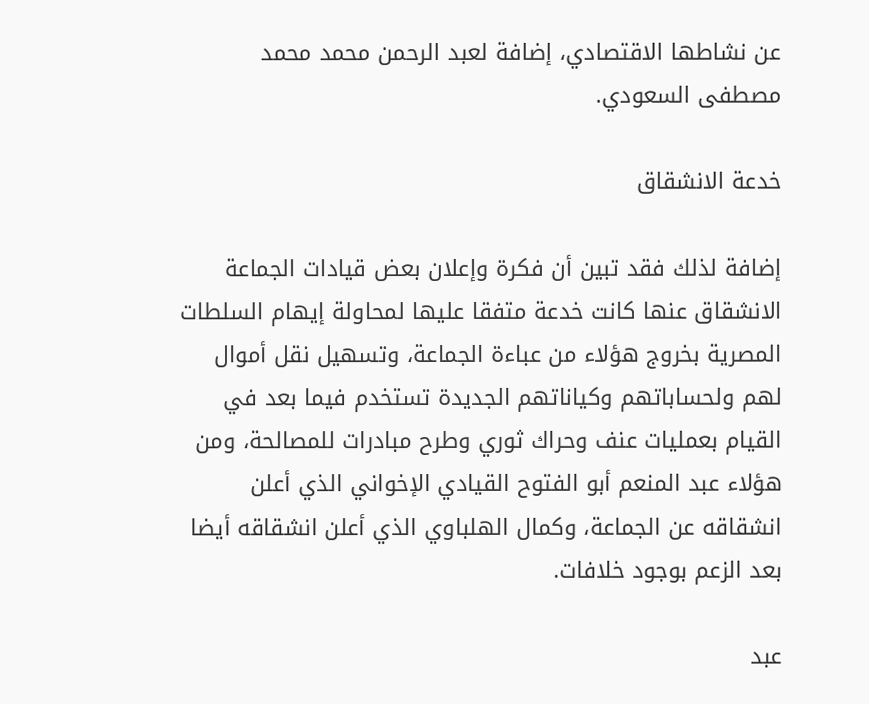عن نشاطها الاقتصادي، إضافة لعبد الرحمن محمد محمد مصطفى السعودي.

خدعة الانشقاق

إضافة لذلك فقد تبين أن فكرة وإعلان بعض قيادات الجماعة الانشقاق عنها كانت خدعة متفقا عليها لمحاولة إيهام السلطات المصرية بخروج هؤلاء من عباءة الجماعة، وتسهيل نقل أموال لهم ولحساباتهم وكياناتهم الجديدة تستخدم فيما بعد في القيام بعمليات عنف وحراك ثوري وطرح مبادرات للمصالحة، ومن هؤلاء عبد المنعم أبو الفتوح القيادي الإخواني الذي أعلن انشقاقه عن الجماعة، وكمال الهلباوي الذي أعلن انشقاقه أيضا بعد الزعم بوجود خلافات.

عبد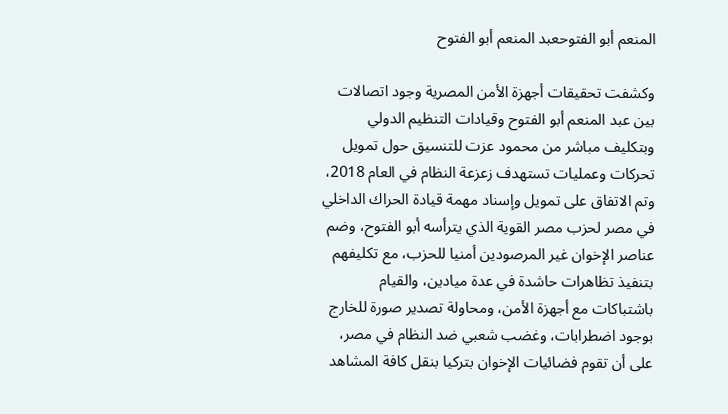المنعم أبو الفتوحعبد المنعم أبو الفتوح

وكشفت تحقيقات أجهزة الأمن المصرية وجود اتصالات بين عبد المنعم أبو الفتوح وقيادات التنظيم الدولي وبتكليف مباشر من محمود عزت للتنسيق حول تمويل تحركات وعمليات تستهدف زعزعة النظام في العام 2018، وتم الاتفاق على تمويل وإسناد مهمة قيادة الحراك الداخلي في مصر لحزب مصر القوية الذي يترأسه أبو الفتوح، وضم عناصر الإخوان غير المرصودين أمنيا للحزب، مع تكليفهم بتنفيذ تظاهرات حاشدة في عدة ميادين، والقيام باشتباكات مع أجهزة الأمن، ومحاولة تصدير صورة للخارج بوجود اضطرابات، وغضب شعبي ضد النظام في مصر، على أن تقوم فضائيات الإخوان بتركيا بنقل كافة المشاهد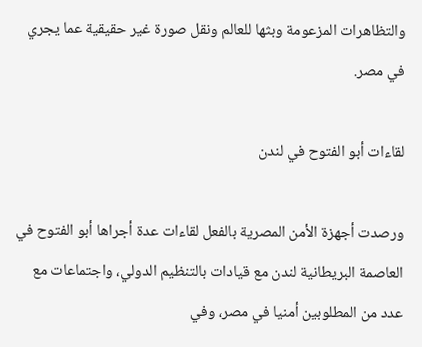والتظاهرات المزعومة وبثها للعالم ونقل صورة غير حقيقية عما يجري في مصر.

لقاءات أبو الفتوح في لندن

ورصدت أجهزة الأمن المصرية بالفعل لقاءات عدة أجراها أبو الفتوح في العاصمة البريطانية لندن مع قيادات بالتنظيم الدولي، واجتماعات مع عدد من المطلوبين أمنيا في مصر، وفي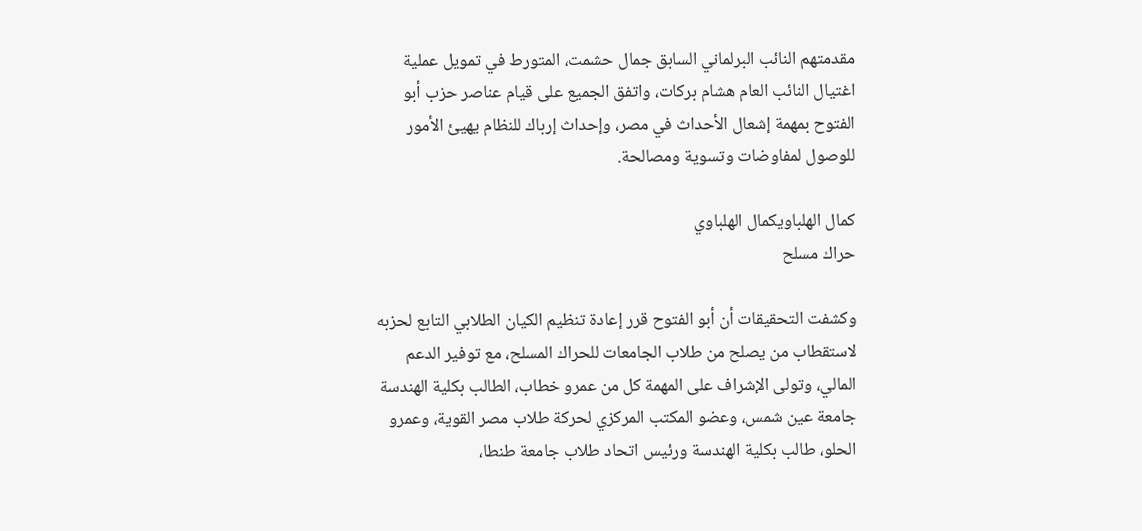مقدمتهم النائب البرلماني السابق جمال حشمت، المتورط في تمويل عملية اغتيال النائب العام هشام بركات، واتفق الجميع على قيام عناصر حزب أبو الفتوح بمهمة إشعال الأحداث في مصر، وإحداث إرباك للنظام يهيئ الأمور للوصول لمفاوضات وتسوية ومصالحة.

كمال الهلباويكمال الهلباوي
حراك مسلح

وكشفت التحقيقات أن أبو الفتوح قرر إعادة تنظيم الكيان الطلابي التابع لحزبه لاستقطاب من يصلح من طلاب الجامعات للحراك المسلح، مع توفير الدعم المالي، وتولى الإشراف على المهمة كل من عمرو خطاب، الطالب بكلية الهندسة جامعة عين شمس، وعضو المكتب المركزي لحركة طلاب مصر القوية، وعمرو الحلو، طالب بكلية الهندسة ورئيس اتحاد طلاب جامعة طنطا،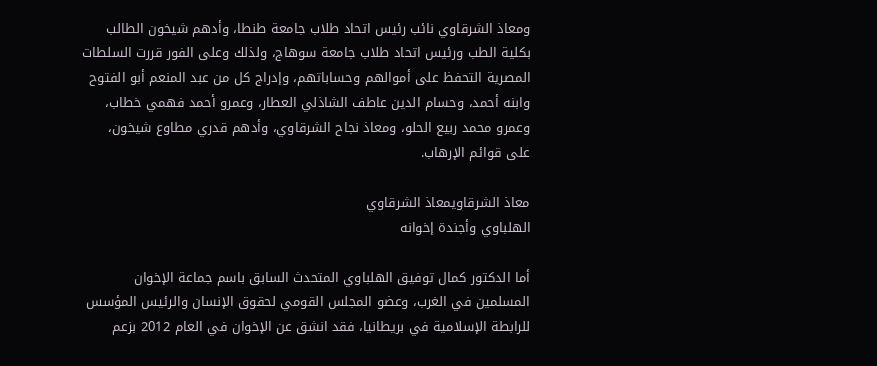ومعاذ الشرقاوي نائب رئيس اتحاد طلاب جامعة طنطا، وأدهم شيخون الطالب بكلية الطب ورئيس اتحاد طلاب جامعة سوهاج، ولذلك وعلى الفور قررت السلطات المصرية التحفظ على أموالهم وحساباتهم، وإدراج كل من عبد المنعم أبو الفتوح وابنه أحمد، وحسام الدين عاطف الشاذلي العطار، وعمرو أحمد فهمي خطاب، وعمرو محمد ربيع الحلو، ومعاذ نجاح الشرقاوي، وأدهم قدري مطاوع شيخون، على قوائم الإرهاب.

معاذ الشرقاويمعاذ الشرقاوي
الهلباوي وأجندة إخوانه

أما الدكتور كمال توفيق الهلباوي المتحدث السابق باسم جماعة الإخوان المسلمين في الغرب، وعضو المجلس القومي لحقوق الإنسان والرئيس المؤسس للرابطة الإسلامية في بريطانيا، فقد انشق عن الإخوان في العام 2012 بزعم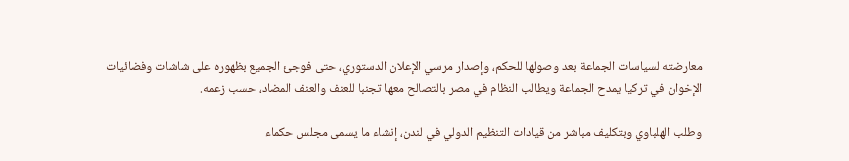معارضته لسياسات الجماعة بعد وصولها للحكم، وإصدار مرسي الإعلان الدستوري، حتى فوجئ الجميع بظهوره على شاشات وفضائيات الإخوان في تركيا يمدح الجماعة ويطالب النظام في مصر بالتصالح معها تجنبا للعنف والعنف المضاد، حسب زعمه.

وطلب الهلباوي وبتكليف مباشر من قيادات التنظيم الدولي في لندن، إنشاء ما يسمى مجلس حكماء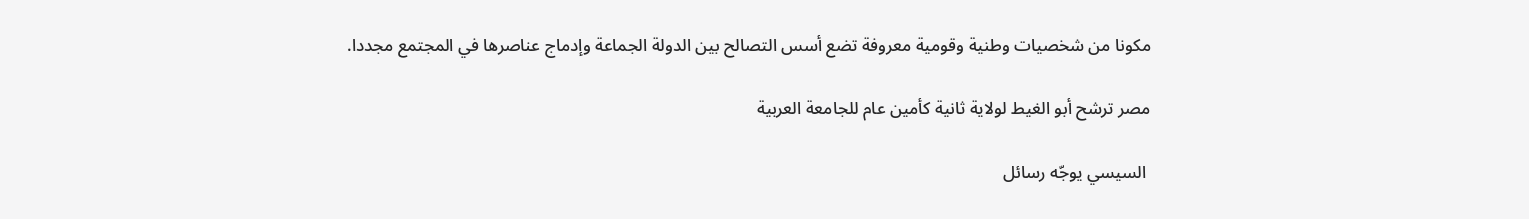مكونا من شخصيات وطنية وقومية معروفة تضع أسس التصالح بين الدولة الجماعة وإدماج عناصرها في المجتمع مجددا.

مصر ترشح أبو الغيط لولاية ثانية كأمين عام للجامعة العربية

 السيسي يوجّه رسائل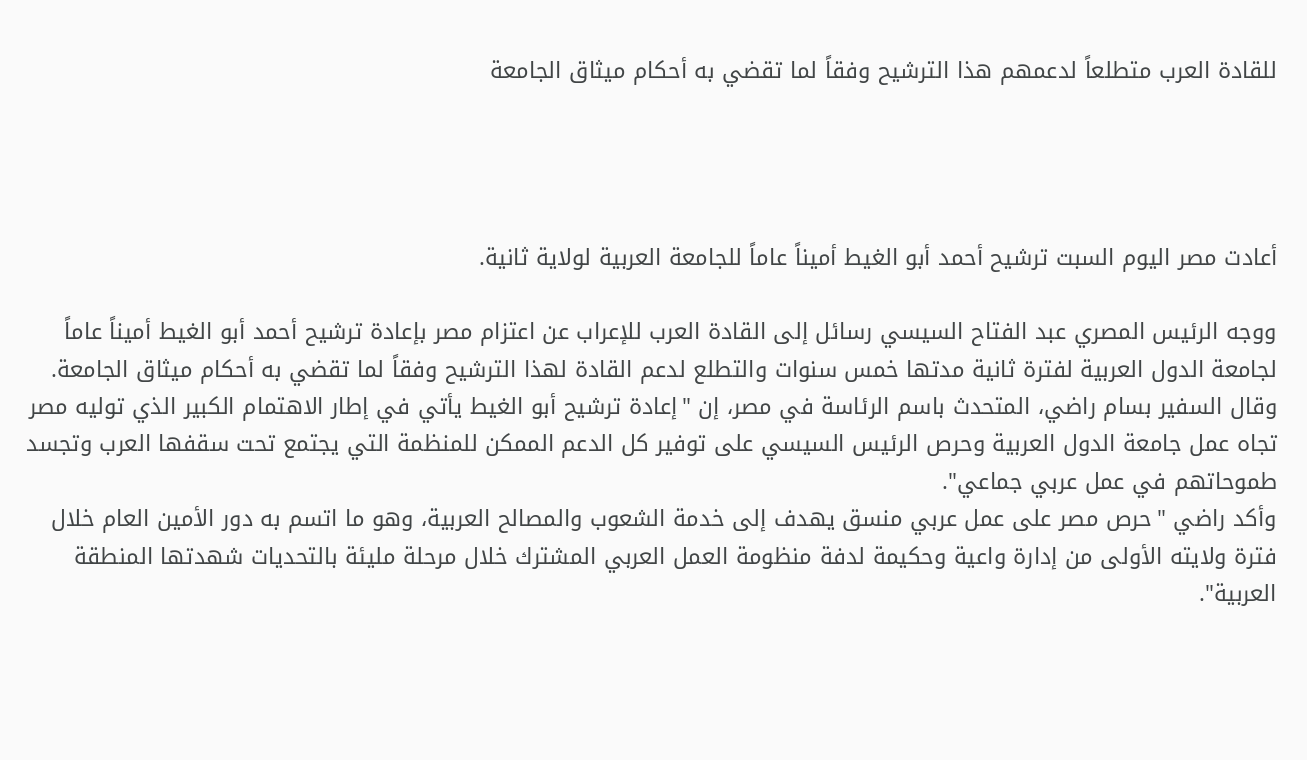للقادة العرب متطلعاً لدعمهم هذا الترشيح وفقاً لما تقضي به أحكام ميثاق الجامعة




أعادت مصر اليوم السبت ترشيح أحمد أبو الغيط أميناً عاماً للجامعة العربية لولاية ثانية.

ووجه الرئيس المصري عبد الفتاح السيسي رسائل إلى القادة العرب للإعراب عن اعتزام مصر بإعادة ترشيح أحمد أبو الغيط أميناً عاماً لجامعة الدول العربية لفترة ثانية مدتها خمس سنوات والتطلع لدعم القادة لهذا الترشيح وفقاً لما تقضي به أحكام ميثاق الجامعة.
وقال السفير بسام راضي، المتحدث باسم الرئاسة في مصر، إن "إعادة ترشيح أبو الغيط يأتي في إطار الاهتمام الكبير الذي توليه مصر تجاه عمل جامعة الدول العربية وحرص الرئيس السيسي على توفير كل الدعم الممكن للمنظمة التي يجتمع تحت سقفها العرب وتجسد طموحاتهم في عمل عربي جماعي".
وأكد راضي "حرص مصر على عمل عربي منسق يهدف إلى خدمة الشعوب والمصالح العربية، وهو ما اتسم به دور الأمين العام خلال فترة ولايته الأولى من إدارة واعية وحكيمة لدفة منظومة العمل العربي المشترك خلال مرحلة مليئة بالتحديات شهدتها المنطقة العربية".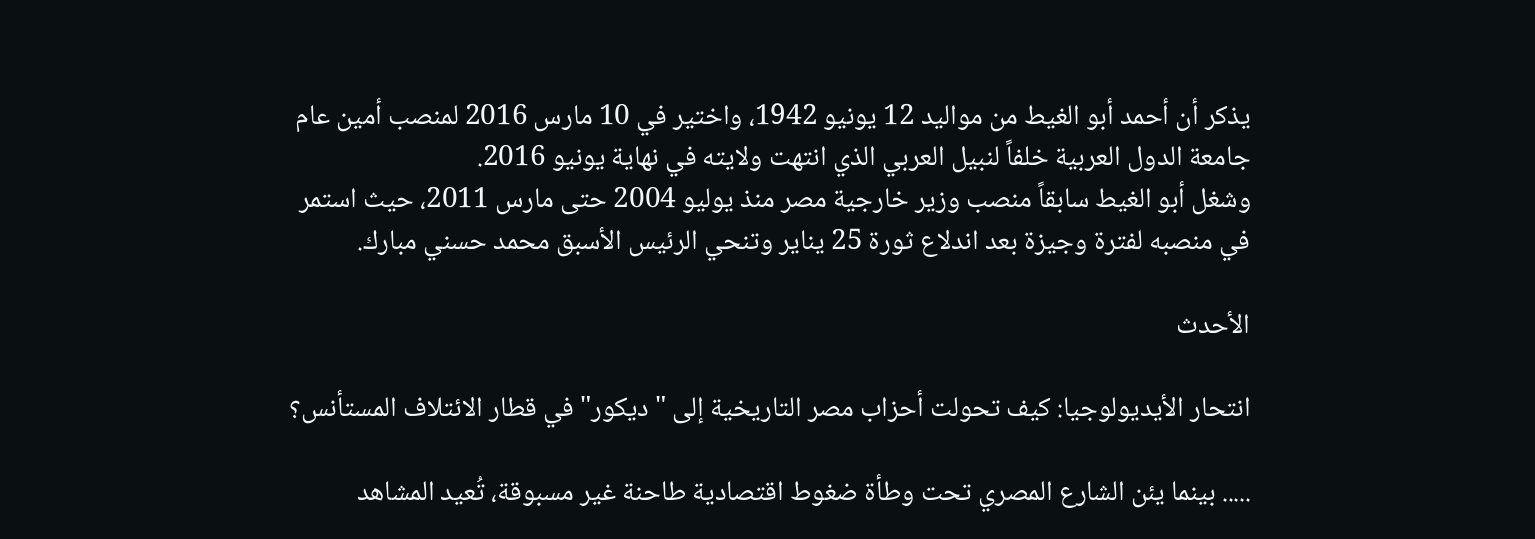يذكر أن أحمد أبو الغيط من مواليد 12 يونيو 1942، واختير في 10 مارس 2016 لمنصب أمين عام جامعة الدول العربية خلفاً لنبيل العربي الذي انتهت ولايته في نهاية يونيو 2016.
وشغل أبو الغيط سابقاً منصب وزير خارجية مصر منذ يوليو 2004 حتى مارس 2011، حيث استمر في منصبه لفترة وجيزة بعد اندلاع ثورة 25 يناير وتنحي الرئيس الأسبق محمد حسني مبارك.

الأحدث

انتحار الأيديولوجيا: كيف تحولت أحزاب مصر التاريخية إلى "ديكور" في قطار الائتلاف المستأنس؟

..... بينما يئن الشارع المصري تحت وطأة ضغوط اقتصادية طاحنة غير مسبوقة، تُعيد المشاهد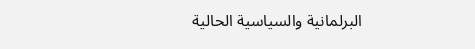البرلمانية والسياسية الحالية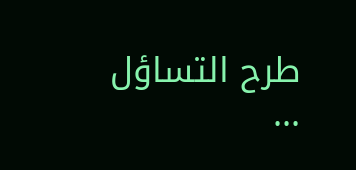طرح التساؤل ...